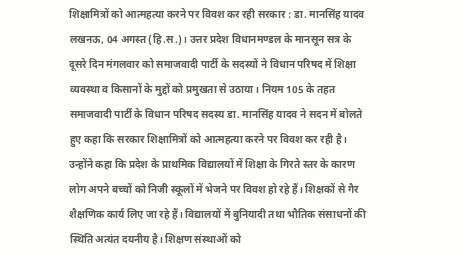शिक्षामित्रों को आत्महत्या करने पर विवश कर रही सरकार : डा. मानसिंह यादव
लखनऊ, 04 अगस्त (हि.स.)। उत्तर प्रदेश विधानमण्डल के मानसून सत्र के दूसरे दिन मंगलवार को समाजवादी पार्टी के सदस्यों ने विधान परिषद में शिक्षा व्यवस्था व किसानों के मुद्दों को प्रमुखता से उठाया। नियम 105 के तहत समाजवादी पार्टी के विधान परिषद सदस्य डा. मानसिंह यादव ने सदन में बोलते हुए कहा कि सरकार शिक्षामित्रों को आत्महत्या करने पर विवश कर रही है।
उन्होंने कहा कि प्रदेश के प्राथमिक विद्यालयों में शिक्षा के गिरते स्तर के कारण लोग अपने बच्चों को निजी स्कूलों में भेजने पर विवश हो रहे हैं। शिक्षकों से गैर शैक्षणिक कार्य लिए जा रहे हैं। विद्यालयों में बुनियादी तथा भौतिक संसाधनों की स्थिति अत्यंत दयनीय है। शिक्षण संस्थाओं को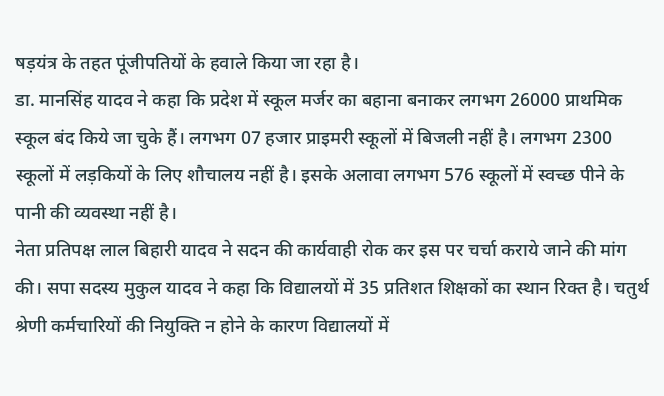षड़यंत्र के तहत पूंजीपतियों के हवाले किया जा रहा है।
डा. मानसिंह यादव ने कहा कि प्रदेश में स्कूल मर्जर का बहाना बनाकर लगभग 26000 प्राथमिक स्कूल बंद किये जा चुके हैं। लगभग 07 हजार प्राइमरी स्कूलों में बिजली नहीं है। लगभग 2300 स्कूलों में लड़कियों के लिए शौचालय नहीं है। इसके अलावा लगभग 576 स्कूलों में स्वच्छ पीने के पानी की व्यवस्था नहीं है।
नेता प्रतिपक्ष लाल बिहारी यादव ने सदन की कार्यवाही रोक कर इस पर चर्चा कराये जाने की मांग की। सपा सदस्य मुकुल यादव ने कहा कि विद्यालयों में 35 प्रतिशत शिक्षकों का स्थान रिक्त है। चतुर्थ श्रेणी कर्मचारियों की नियुक्ति न होने के कारण विद्यालयों में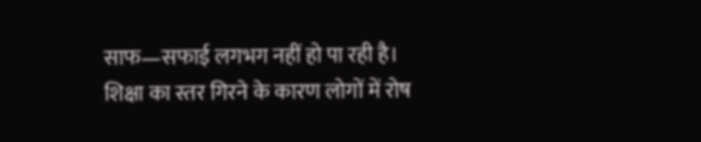साफ—सफाई लगभग नहीं हो पा रही है। शिक्षा का स्तर गिरने के कारण लोगों में रोष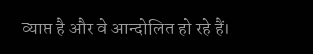व्याप्त है और वे आन्दोलित हो रहे हैं।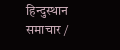हिन्दुस्थान समाचार /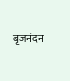बृजनंदन